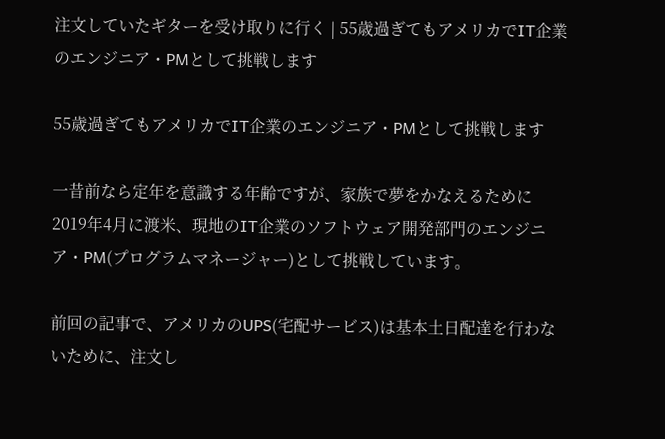注文していたギターを受け取りに行く | 55歳過ぎてもアメリカでIT企業のエンジニア・PMとして挑戦します

55歳過ぎてもアメリカでIT企業のエンジニア・PMとして挑戦します

一昔前なら定年を意識する年齢ですが、家族で夢をかなえるために2019年4月に渡米、現地のIT企業のソフトウェア開発部門のエンジニア・PM(プログラムマネージャー)として挑戦しています。

前回の記事で、アメリカのUPS(宅配サービス)は基本土日配達を行わないために、注文し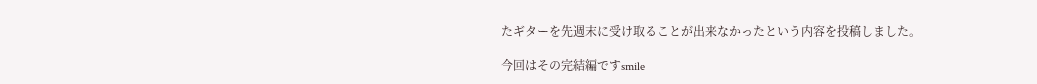たギターを先週末に受け取ることが出来なかったという内容を投稿しました。

今回はその完結編ですsmile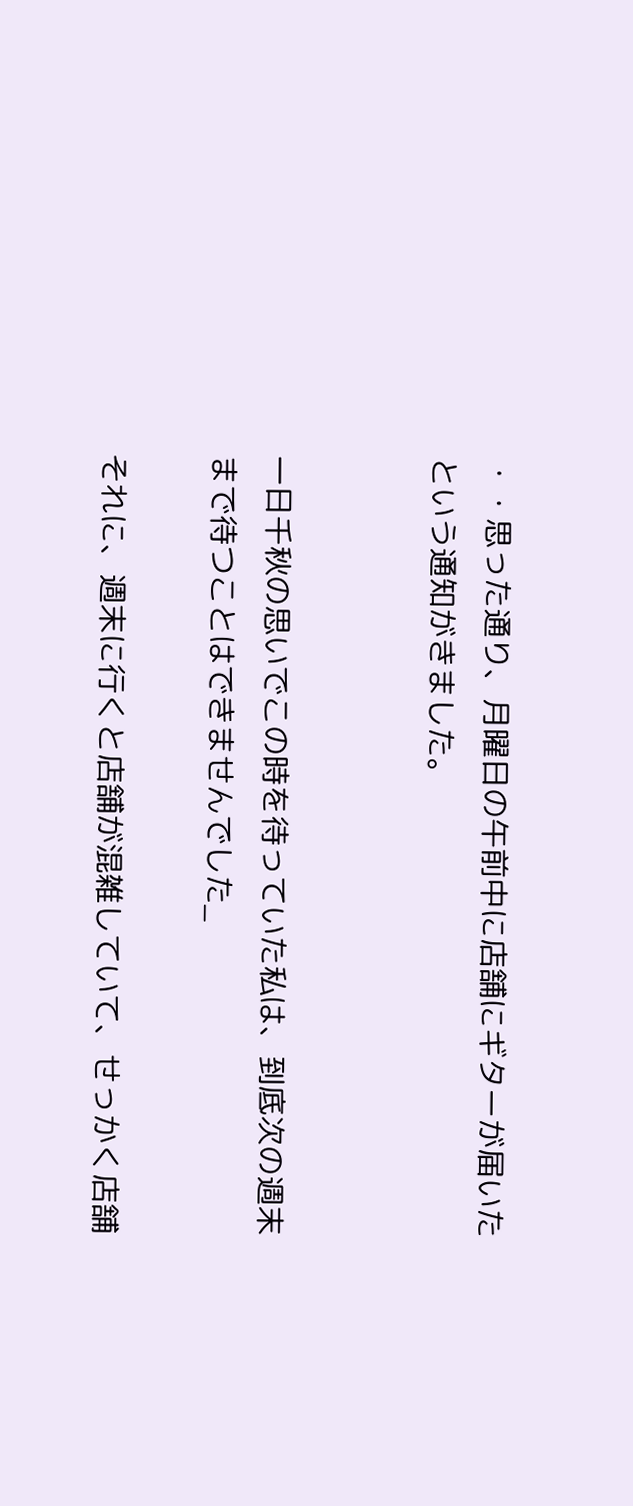・・思った通り、月曜日の午前中に店舗にギターが届いたという通知がきました。


一日千秋の思いでこの時を待っていた私は、到底次の週末まで待つことはできませんでした_

それに、週末に行くと店舗が混雑していて、せっかく店舗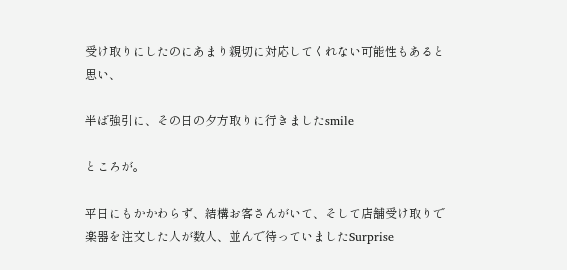受け取りにしたのにあまり親切に対応してくれない可能性もあると思い、

半ば強引に、その日の夕方取りに行きましたsmile

ところが。

平日にもかかわらず、結構お客さんがいて、そして店舗受け取りで楽器を注文した人が数人、並んで待っていましたSurprise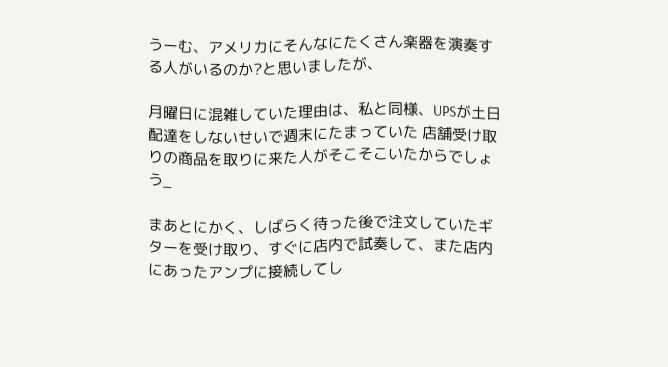うーむ、アメリカにそんなにたくさん楽器を演奏する人がいるのか?と思いましたが、

月曜日に混雑していた理由は、私と同様、UPSが土日配達をしないせいで週末にたまっていた 店舗受け取りの商品を取りに来た人がそこそこいたからでしょう_

まあとにかく、しばらく待った後で注文していたギターを受け取り、すぐに店内で試奏して、また店内にあったアンプに接続してし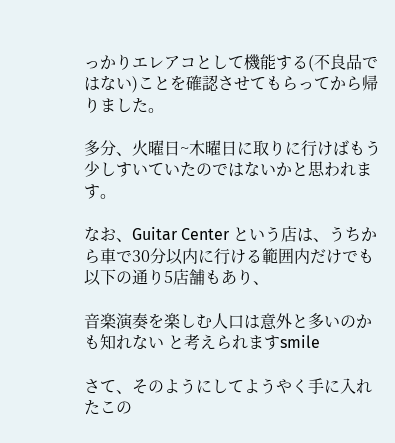っかりエレアコとして機能する(不良品ではない)ことを確認させてもらってから帰りました。

多分、火曜日~木曜日に取りに行けばもう少しすいていたのではないかと思われます。

なお、Guitar Center という店は、うちから車で30分以内に行ける範囲内だけでも以下の通り5店舗もあり、

音楽演奏を楽しむ人口は意外と多いのかも知れない と考えられますsmile

さて、そのようにしてようやく手に入れたこの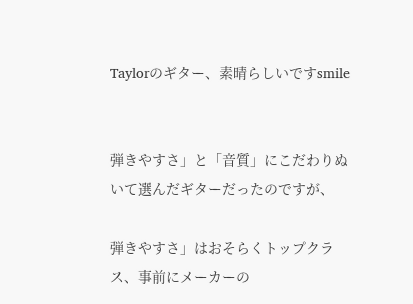Taylorのギター、素晴らしいですsmile


弾きやすさ」と「音質」にこだわりぬいて選んだギターだったのですが、

弾きやすさ」はおそらくトップクラス、事前にメーカーの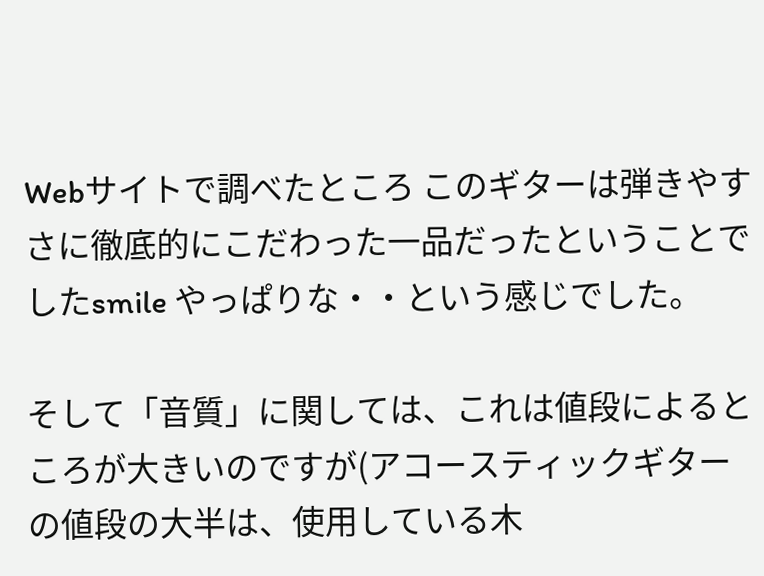Webサイトで調べたところ このギターは弾きやすさに徹底的にこだわった一品だったということでしたsmile やっぱりな・・という感じでした。

そして「音質」に関しては、これは値段によるところが大きいのですが(アコースティックギターの値段の大半は、使用している木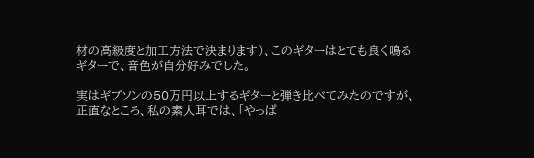材の高級度と加工方法で決まります)、このギターはとても良く鳴るギターで、音色が自分好みでした。

実はギブソンの50万円以上するギターと弾き比べてみたのですが、正直なところ、私の素人耳では、「やっぱ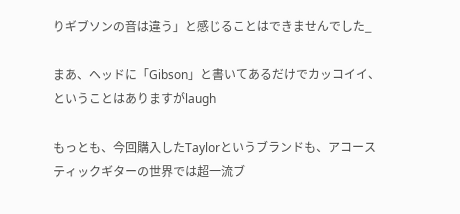りギブソンの音は違う」と感じることはできませんでした_

まあ、ヘッドに「Gibson」と書いてあるだけでカッコイイ、ということはありますがlaugh

もっとも、今回購入したTaylorというブランドも、アコースティックギターの世界では超一流ブ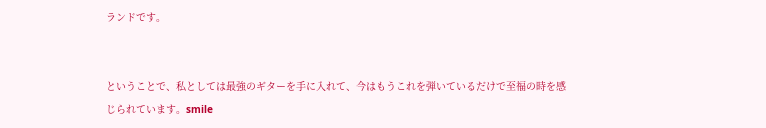ランドです。


ということで、私としては最強のギターを手に入れて、今はもうこれを弾いているだけで至福の時を感じられています。smile